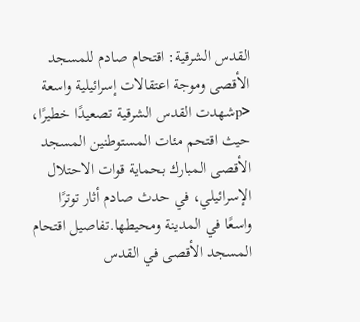القدس الشرقية: اقتحام صادم للمسجد الأقصى وموجة اعتقالات إسرائيلية واسعة
<pشهدت القدس الشرقية تصعيدًا خطيرًا، حيث اقتحم مئات المستوطنين المسجد الأقصى المبارك بحماية قوات الاحتلال الإسرائيلي، في حدث صادم أثار توترًا واسعًا في المدينة ومحيطها.تفاصيل اقتحام المسجد الأقصى في القدس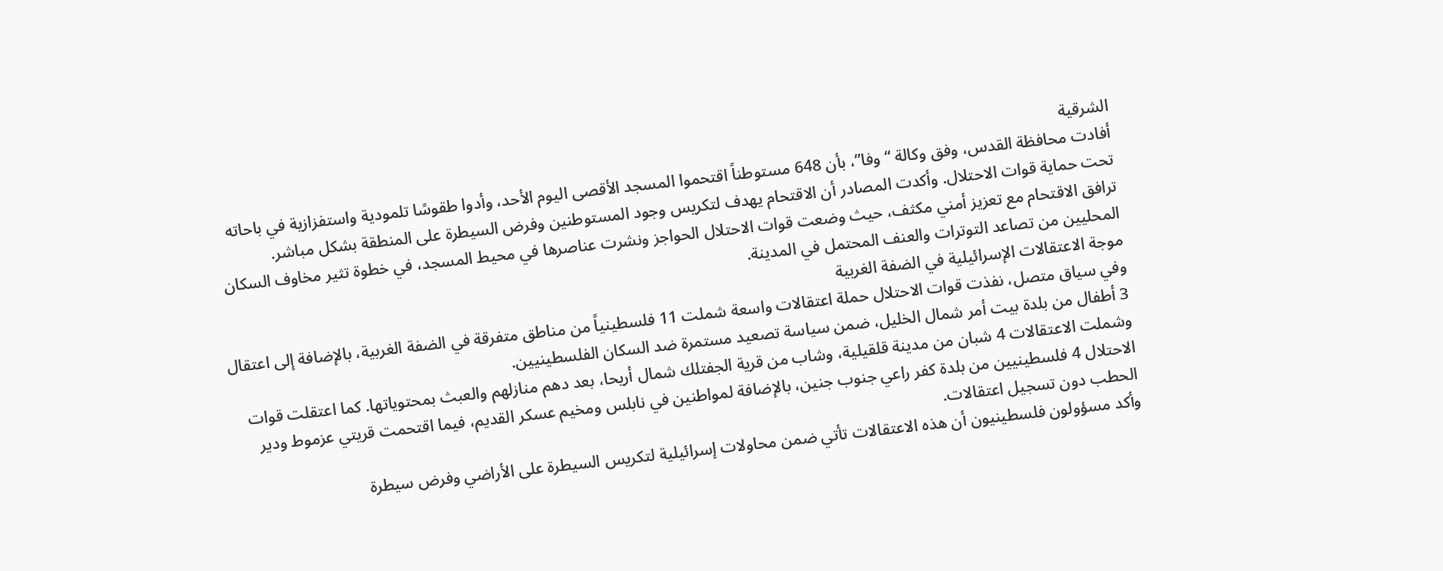الشرقية
أفادت محافظة القدس، وفق وكالة “وفا”، بأن 648 مستوطناً اقتحموا المسجد الأقصى اليوم الأحد، وأدوا طقوسًا تلمودية واستفزازية في باحاته تحت حماية قوات الاحتلال. وأكدت المصادر أن الاقتحام يهدف لتكريس وجود المستوطنين وفرض السيطرة على المنطقة بشكل مباشر.
ترافق الاقتحام مع تعزيز أمني مكثف، حيث وضعت قوات الاحتلال الحواجز ونشرت عناصرها في محيط المسجد، في خطوة تثير مخاوف السكان المحليين من تصاعد التوترات والعنف المحتمل في المدينة.
موجة الاعتقالات الإسرائيلية في الضفة الغربية
وفي سياق متصل، نفذت قوات الاحتلال حملة اعتقالات واسعة شملت 11 فلسطينياً من مناطق متفرقة في الضفة الغربية، بالإضافة إلى اعتقال 3 أطفال من بلدة بيت أمر شمال الخليل، ضمن سياسة تصعيد مستمرة ضد السكان الفلسطينيين.
وشملت الاعتقالات 4 شبان من مدينة قلقيلية، وشاب من قرية الجفتلك شمال أريحا، بعد دهم منازلهم والعبث بمحتوياتها. كما اعتقلت قوات الاحتلال 4 فلسطينيين من بلدة كفر راعي جنوب جنين، بالإضافة لمواطنين في نابلس ومخيم عسكر القديم، فيما اقتحمت قريتي عزموط ودير الحطب دون تسجيل اعتقالات.
وأكد مسؤولون فلسطينيون أن هذه الاعتقالات تأتي ضمن محاولات إسرائيلية لتكريس السيطرة على الأراضي وفرض سيطرة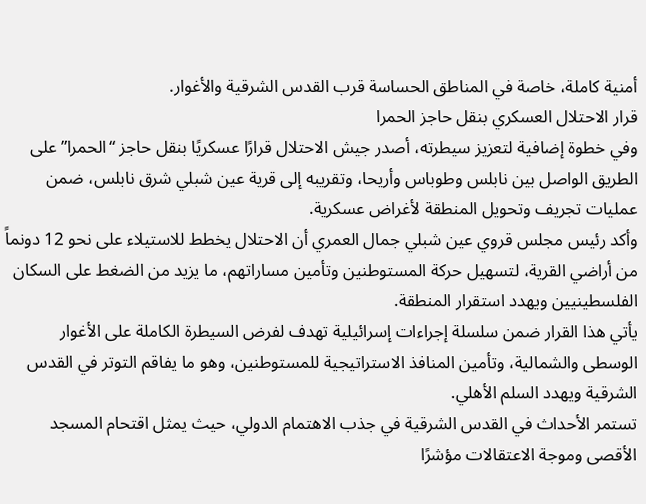أمنية كاملة، خاصة في المناطق الحساسة قرب القدس الشرقية والأغوار.
قرار الاحتلال العسكري بنقل حاجز الحمرا
وفي خطوة إضافية لتعزيز سيطرته، أصدر جيش الاحتلال قرارًا عسكريًا بنقل حاجز “الحمرا” على الطريق الواصل بين نابلس وطوباس وأريحا، وتقريبه إلى قرية عين شبلي شرق نابلس، ضمن عمليات تجريف وتحويل المنطقة لأغراض عسكرية.
وأكد رئيس مجلس قروي عين شبلي جمال العمري أن الاحتلال يخطط للاستيلاء على نحو 12 دونماً من أراضي القرية، لتسهيل حركة المستوطنين وتأمين مساراتهم، ما يزيد من الضغط على السكان الفلسطينيين ويهدد استقرار المنطقة.
يأتي هذا القرار ضمن سلسلة إجراءات إسرائيلية تهدف لفرض السيطرة الكاملة على الأغوار الوسطى والشمالية، وتأمين المنافذ الاستراتيجية للمستوطنين، وهو ما يفاقم التوتر في القدس الشرقية ويهدد السلم الأهلي.
تستمر الأحداث في القدس الشرقية في جذب الاهتمام الدولي، حيث يمثل اقتحام المسجد الأقصى وموجة الاعتقالات مؤشرًا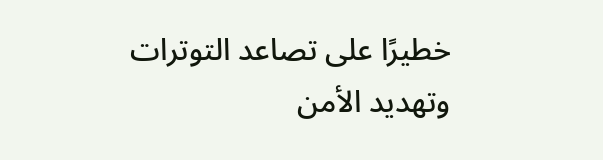خطيرًا على تصاعد التوترات وتهديد الأمن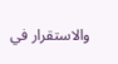والاستقرار في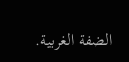الضفة الغربية.